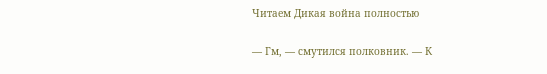Читаем Дикая война полностью

— Гм, — смутился полковник. — К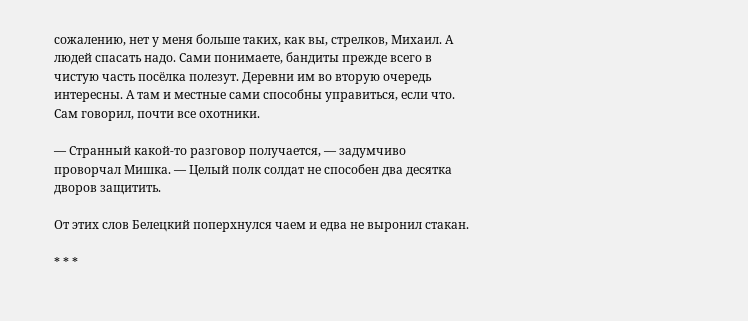сожалению, нет у меня больше таких, как вы, стрелков, Михаил. А людей спасать надо. Сами понимаете, бандиты прежде всего в чистую часть посёлка полезут. Деревни им во вторую очередь интересны. А там и местные сами способны управиться, если что. Сам говорил, почти все охотники.

— Странный какой-то разговор получается, — задумчиво проворчал Мишка. — Целый полк солдат не способен два десятка дворов защитить.

От этих слов Белецкий поперхнулся чаем и едва не выронил стакан.

* * *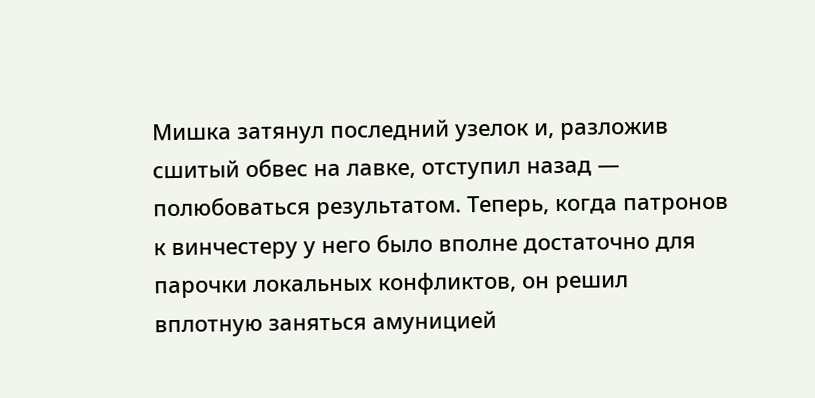Мишка затянул последний узелок и, разложив сшитый обвес на лавке, отступил назад — полюбоваться результатом. Теперь, когда патронов к винчестеру у него было вполне достаточно для парочки локальных конфликтов, он решил вплотную заняться амуницией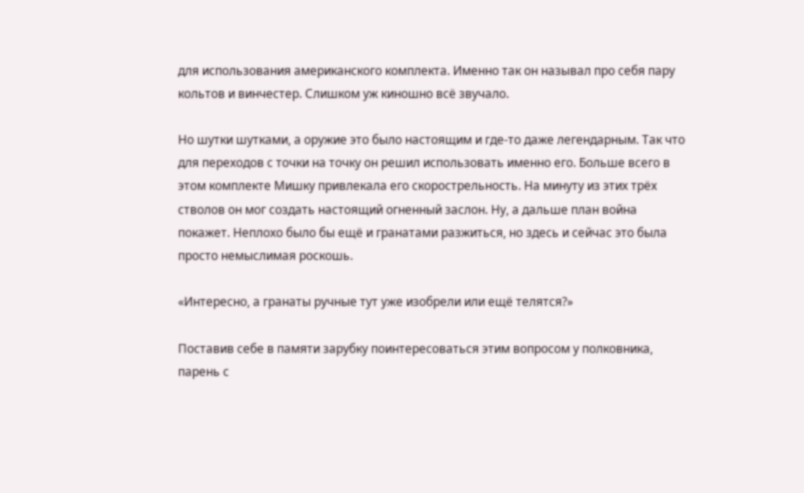для использования американского комплекта. Именно так он называл про себя пару кольтов и винчестер. Слишком уж киношно всё звучало.

Но шутки шутками, а оружие это было настоящим и где-то даже легендарным. Так что для переходов с точки на точку он решил использовать именно его. Больше всего в этом комплекте Мишку привлекала его скорострельность. На минуту из этих трёх стволов он мог создать настоящий огненный заслон. Ну, а дальше план война покажет. Неплохо было бы ещё и гранатами разжиться, но здесь и сейчас это была просто немыслимая роскошь.

«Интересно, а гранаты ручные тут уже изобрели или ещё телятся?»

Поставив себе в памяти зарубку поинтересоваться этим вопросом у полковника, парень с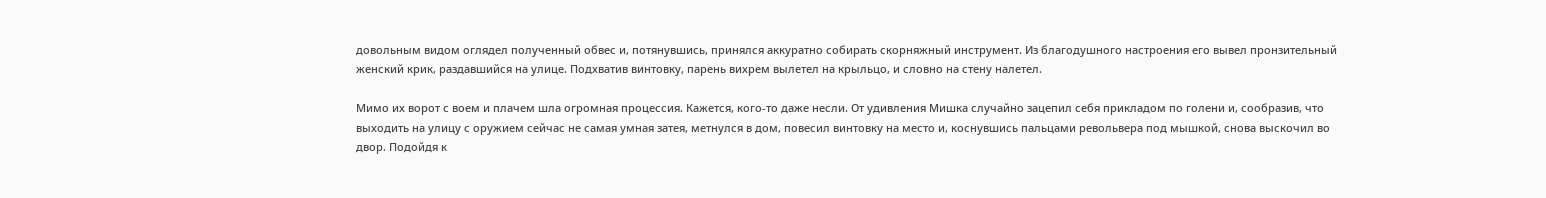довольным видом оглядел полученный обвес и, потянувшись, принялся аккуратно собирать скорняжный инструмент. Из благодушного настроения его вывел пронзительный женский крик, раздавшийся на улице. Подхватив винтовку, парень вихрем вылетел на крыльцо, и словно на стену налетел.

Мимо их ворот с воем и плачем шла огромная процессия. Кажется, кого-то даже несли. От удивления Мишка случайно зацепил себя прикладом по голени и, сообразив, что выходить на улицу с оружием сейчас не самая умная затея, метнулся в дом, повесил винтовку на место и, коснувшись пальцами револьвера под мышкой, снова выскочил во двор. Подойдя к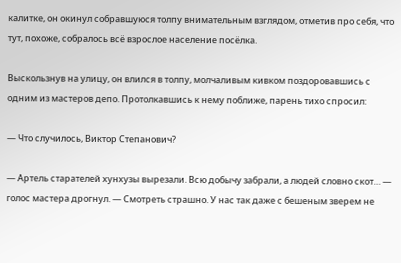калитке, он окинул собравшуюся толпу внимательным взглядом, отметив про себя, что тут, похоже, собралось всё взрослое население посёлка.

Выскользнув на улицу, он влился в толпу, молчаливым кивком поздоровавшись с одним из мастеров депо. Протолкавшись к нему поближе, парень тихо спросил:

— Что случилось, Виктор Степанович?

— Артель старателей хунхузы вырезали. Всю добычу забрали, а людей словно скот… — голос мастера дрогнул. — Смотреть страшно. У нас так даже с бешеным зверем не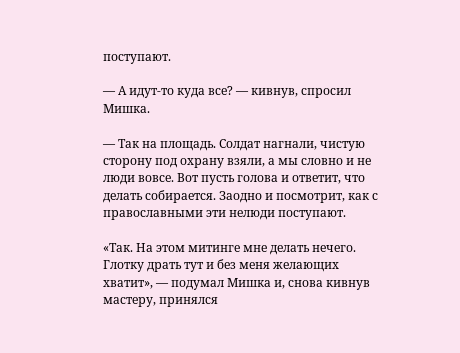поступают.

— А идут-то куда все? — кивнув, спросил Мишка.

— Так на площадь. Солдат нагнали, чистую сторону под охрану взяли, а мы словно и не люди вовсе. Вот пусть голова и ответит, что делать собирается. Заодно и посмотрит, как с православными эти нелюди поступают.

«Так. На этом митинге мне делать нечего. Глотку драть тут и без меня желающих хватит», — подумал Мишка и, снова кивнув мастеру, принялся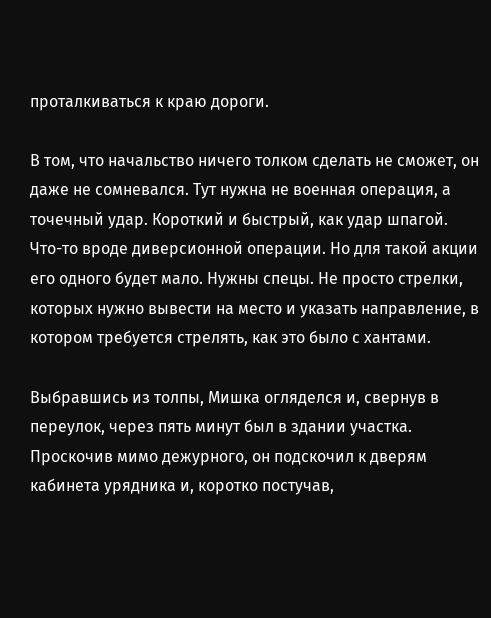проталкиваться к краю дороги.

В том, что начальство ничего толком сделать не сможет, он даже не сомневался. Тут нужна не военная операция, а точечный удар. Короткий и быстрый, как удар шпагой. Что-то вроде диверсионной операции. Но для такой акции его одного будет мало. Нужны спецы. Не просто стрелки, которых нужно вывести на место и указать направление, в котором требуется стрелять, как это было с хантами.

Выбравшись из толпы, Мишка огляделся и, свернув в переулок, через пять минут был в здании участка. Проскочив мимо дежурного, он подскочил к дверям кабинета урядника и, коротко постучав,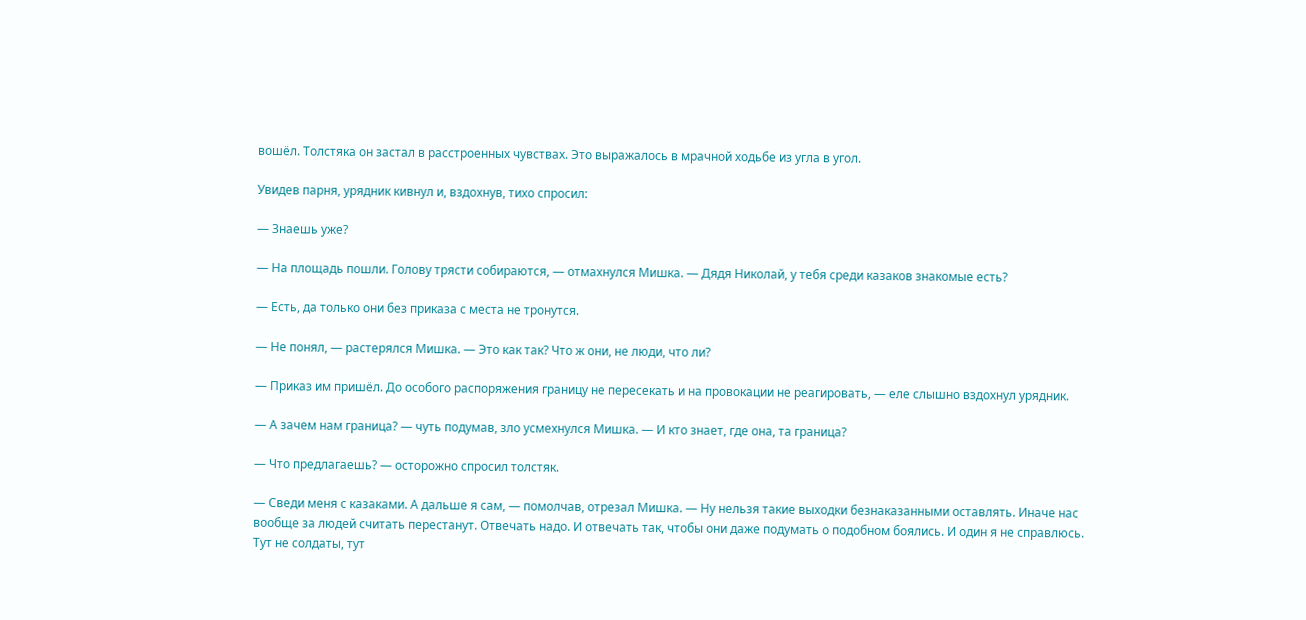вошёл. Толстяка он застал в расстроенных чувствах. Это выражалось в мрачной ходьбе из угла в угол.

Увидев парня, урядник кивнул и, вздохнув, тихо спросил:

— Знаешь уже?

— На площадь пошли. Голову трясти собираются, — отмахнулся Мишка. — Дядя Николай, у тебя среди казаков знакомые есть?

— Есть, да только они без приказа с места не тронутся.

— Не понял, — растерялся Мишка. — Это как так? Что ж они, не люди, что ли?

— Приказ им пришёл. До особого распоряжения границу не пересекать и на провокации не реагировать, — еле слышно вздохнул урядник.

— А зачем нам граница? — чуть подумав, зло усмехнулся Мишка. — И кто знает, где она, та граница?

— Что предлагаешь? — осторожно спросил толстяк.

— Сведи меня с казаками. А дальше я сам, — помолчав, отрезал Мишка. — Ну нельзя такие выходки безнаказанными оставлять. Иначе нас вообще за людей считать перестанут. Отвечать надо. И отвечать так, чтобы они даже подумать о подобном боялись. И один я не справлюсь. Тут не солдаты, тут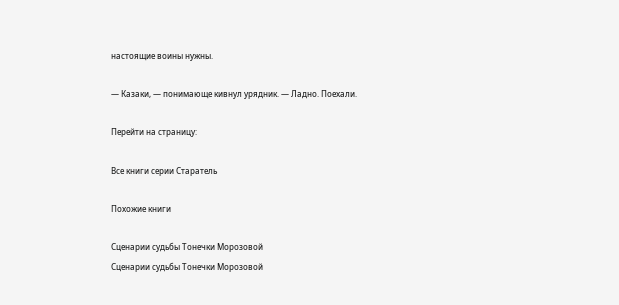настоящие воины нужны.

— Казаки, — понимающе кивнул урядник. — Ладно. Поехали.

Перейти на страницу:

Все книги серии Старатель

Похожие книги

Сценарии судьбы Тонечки Морозовой
Сценарии судьбы Тонечки Морозовой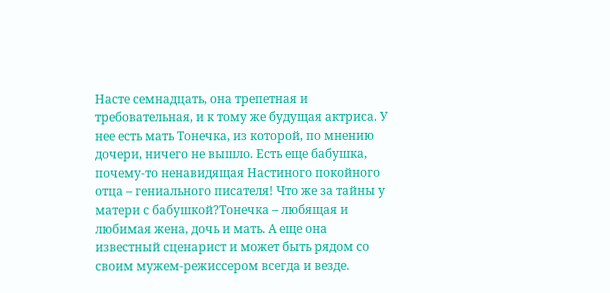Насте семнадцать, она трепетная и требовательная, и к тому же будущая актриса. У нее есть мать Тонечка, из которой, по мнению дочери, ничего не вышло. Есть еще бабушка, почему-то ненавидящая Настиного покойного отца – гениального писателя! Что же за тайны у матери с бабушкой?Тонечка – любящая и любимая жена, дочь и мать. А еще она известный сценарист и может быть рядом со своим мужем-режиссером всегда и везде.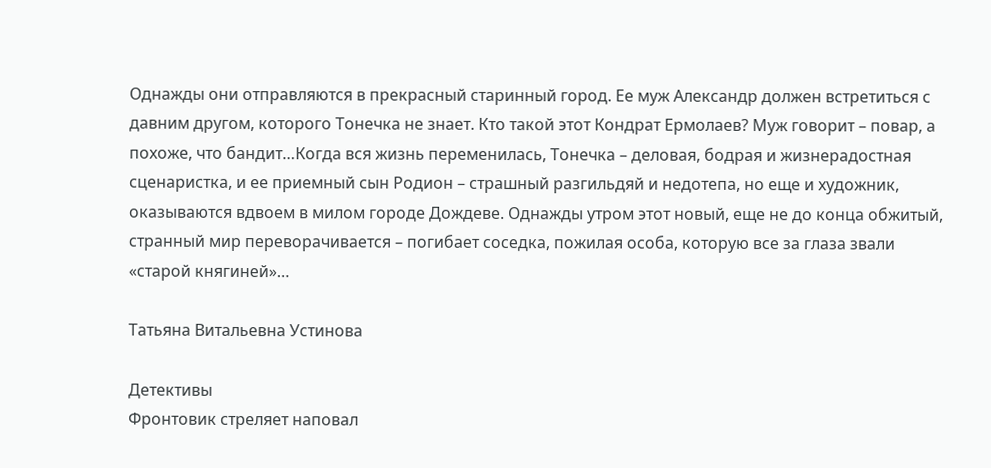Однажды они отправляются в прекрасный старинный город. Ее муж Александр должен встретиться с давним другом, которого Тонечка не знает. Кто такой этот Кондрат Ермолаев? Муж говорит – повар, а похоже, что бандит…Когда вся жизнь переменилась, Тонечка – деловая, бодрая и жизнерадостная сценаристка, и ее приемный сын Родион – страшный разгильдяй и недотепа, но еще и художник, оказываются вдвоем в милом городе Дождеве. Однажды утром этот новый, еще не до конца обжитый, странный мир переворачивается – погибает соседка, пожилая особа, которую все за глаза звали «старой княгиней»…

Татьяна Витальевна Устинова

Детективы
Фронтовик стреляет наповал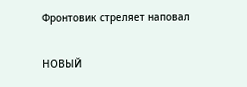Фронтовик стреляет наповал

НОВЫЙ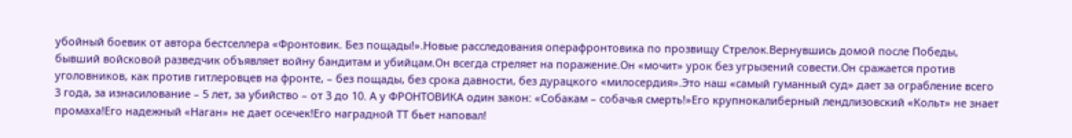убойный боевик от автора бестселлера «Фронтовик. Без пощады!».Новые расследования операфронтовика по прозвищу Стрелок.Вернувшись домой после Победы, бывший войсковой разведчик объявляет войну бандитам и убийцам.Он всегда стреляет на поражение.Он «мочит» урок без угрызений совести.Он сражается против уголовников, как против гитлеровцев на фронте, – без пощады, без срока давности, без дурацкого «милосердия».Это наш «самый гуманный суд» дает за ограбление всего 3 года, за изнасилование – 5 лет, за убийство – от 3 до 10. А у ФРОНТОВИКА один закон: «Собакам – собачья смерть!»Его крупнокалиберный лендлизовский «Кольт» не знает промаха!Его надежный «Наган» не дает осечек!Его наградной ТТ бьет наповал!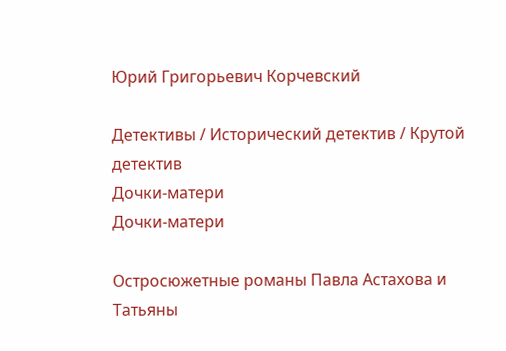Юрий Григорьевич Корчевский

Детективы / Исторический детектив / Крутой детектив
Дочки-матери
Дочки-матери

Остросюжетные романы Павла Астахова и Татьяны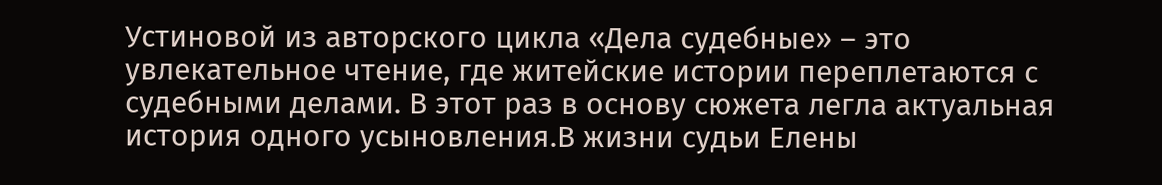Устиновой из авторского цикла «Дела судебные» – это увлекательное чтение, где житейские истории переплетаются с судебными делами. В этот раз в основу сюжета легла актуальная история одного усыновления.В жизни судьи Елены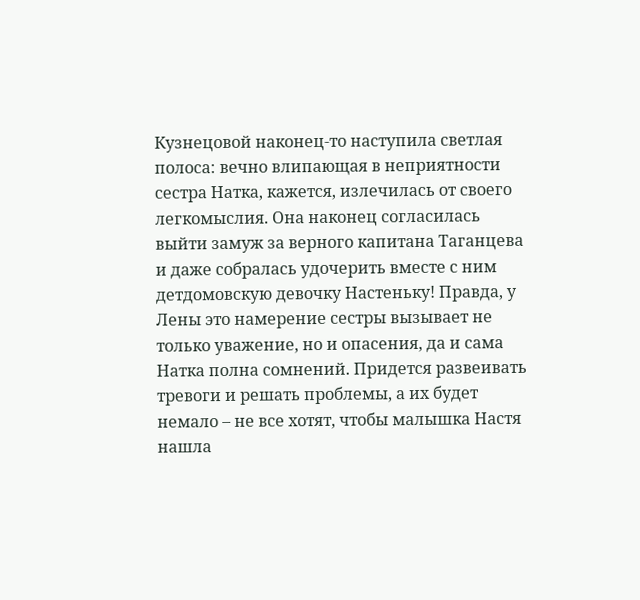Кузнецовой наконец-то наступила светлая полоса: вечно влипающая в неприятности сестра Натка, кажется, излечилась от своего легкомыслия. Она наконец согласилась выйти замуж за верного капитана Таганцева и даже собралась удочерить вместе с ним детдомовскую девочку Настеньку! Правда, у Лены это намерение сестры вызывает не только уважение, но и опасения, да и сама Натка полна сомнений. Придется развеивать тревоги и решать проблемы, а их будет немало – не все хотят, чтобы малышка Настя нашла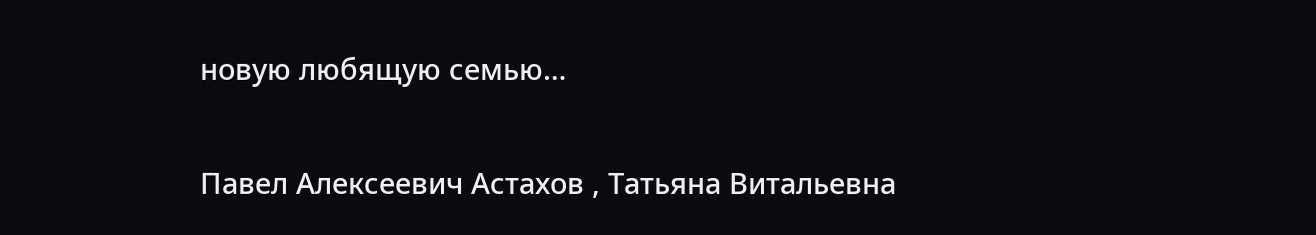новую любящую семью…

Павел Алексеевич Астахов , Татьяна Витальевна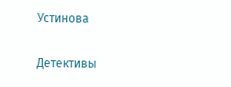Устинова

Детективы